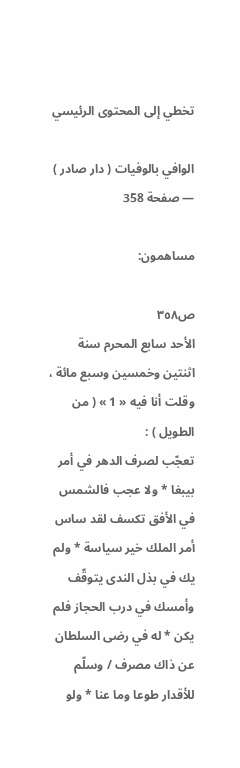تخطي إلى المحتوى الرئيسي

الوافي بالوفيات ( دار صادر ) — صفحة 358

مساهمون:

ص٣٥٨
الأحد سابع المحرم سنة اثنتين وخمسين وسبع مائة ، وقلت أنا فيه « 1 » ( من الطويل ) :
تعجّب لصرف الدهر في أمر بيبغا * ولا عجب فالشمس في الأفق تكسف لقد ساس أمر الملك خير سياسة * ولم يك في بذل الندى يتوقّف وأمسك في درب الحجاز فلم يكن * له في رضى السلطان عن ذاك مصرف / وسلّم للأقدار طوعا وما عنا * ولو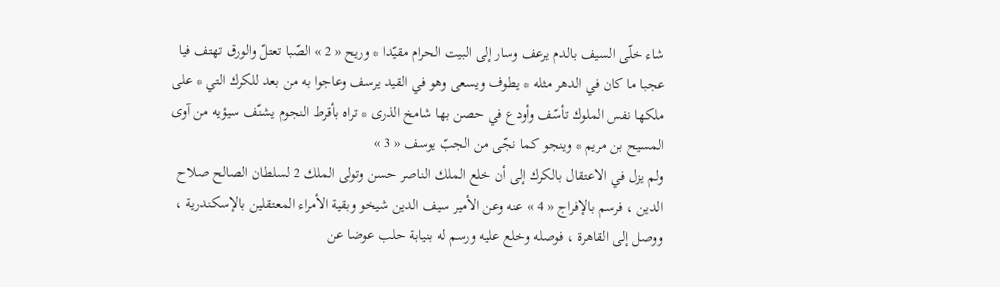شاء خلّى السيف بالدم يرعف وسار إلى البيت الحرام مقيّدا * وريح « 2 » الصّبا تعتلّ والورق تهتف فيا عجبا ما كان في الدهر مثله * يطوف ويسعى وهو في القيد يرسف وعاجوا به من بعد للكرك التي * على ملكها نفس الملوك تأسّف وأودع في حصن بها شامخ الذرى * تراه بأقرط النجوم يشنّف سيؤيه من آوى المسيح بن مريم * وينجو كما نجّى من الجبّ يوسف « 3 »
ولم يزل في الاعتقال بالكرك إلى أن خلع الملك الناصر حسن وتولى الملك 2 لسلطان الصالح صلاح الدين ، فرسم بالإفراج « 4 » عنه وعن الأمير سيف الدين شيخو وبقية الأمراء المعتقلين بالإسكندرية ، ووصل إلى القاهرة ، فوصله وخلع عليه ورسم له بنيابة حلب عوضا عن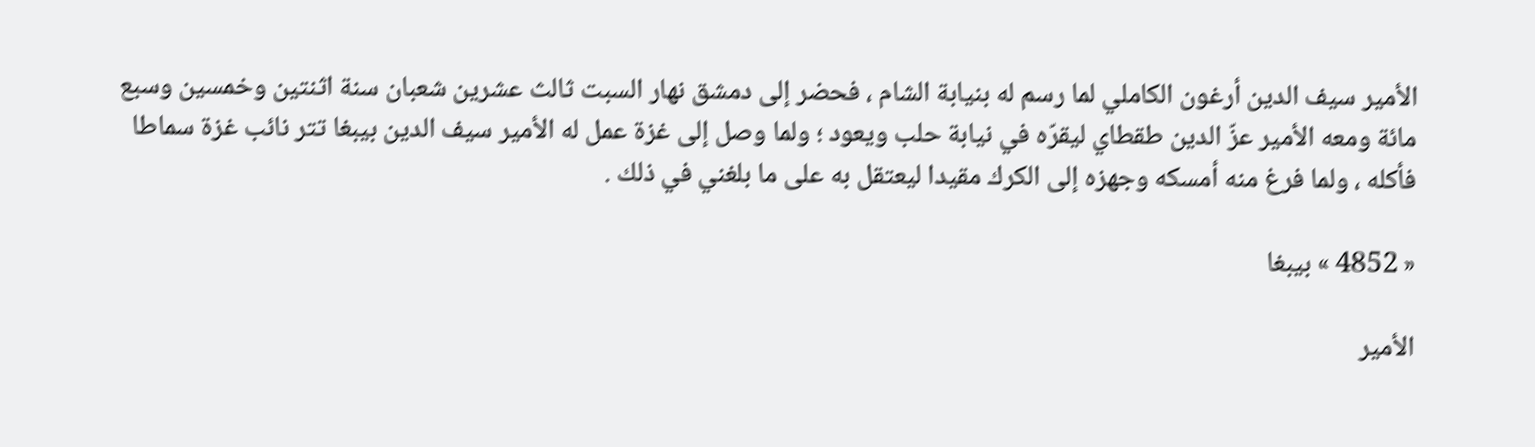الأمير سيف الدين أرغون الكاملي لما رسم له بنيابة الشام ، فحضر إلى دمشق نهار السبت ثالث عشرين شعبان سنة اثنتين وخمسين وسبع مائة ومعه الأمير عزّ الدين طقطاي ليقرّه في نيابة حلب ويعود ؛ ولما وصل إلى غزة عمل له الأمير سيف الدين بيبغا تتر نائب غزة سماطا فأكله ، ولما فرغ منه أمسكه وجهزه إلى الكرك مقيدا ليعتقل به على ما بلغني في ذلك .

« 4852 » بيبغا

الأمير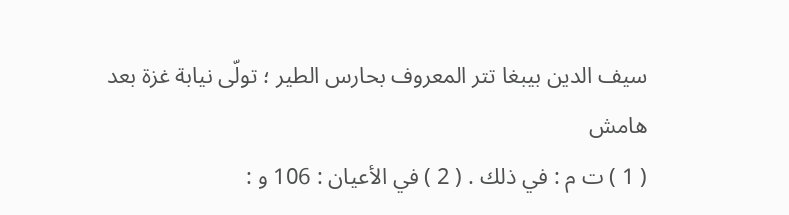سيف الدين بيبغا تتر المعروف بحارس الطير ؛ تولّى نيابة غزة بعد
هامش
( 1 ) ت م : في ذلك . ( 2 ) في الأعيان : 106 و :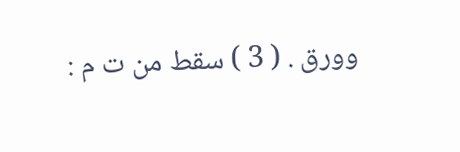وورق . ( 3 ) سقط من ت م :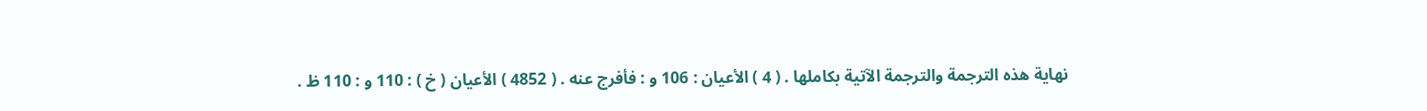نهاية هذه الترجمة والترجمة الآتية بكاملها . ( 4 ) الأعيان : 106 و : فأفرج عنه . ( 4852 ) الأعيان ( خ ) : 110 و : 110 ظ .